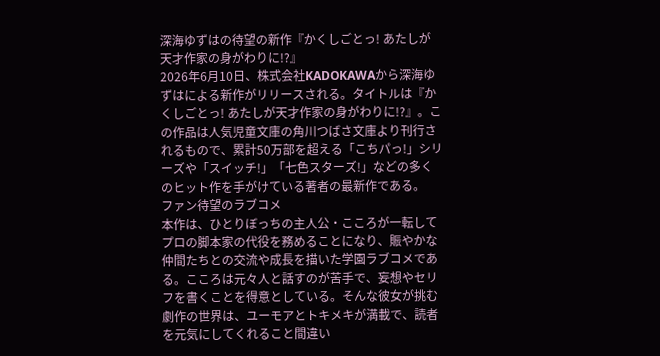深海ゆずはの待望の新作『かくしごとっ! あたしが天才作家の身がわりに!?』
2026年6月10日、株式会社KADOKAWAから深海ゆずはによる新作がリリースされる。タイトルは『かくしごとっ! あたしが天才作家の身がわりに!?』。この作品は人気児童文庫の角川つばさ文庫より刊行されるもので、累計50万部を超える「こちパっ!」シリーズや「スイッチ!」「七色スターズ!」などの多くのヒット作を手がけている著者の最新作である。
ファン待望のラブコメ
本作は、ひとりぼっちの主人公・こころが一転してプロの脚本家の代役を務めることになり、賑やかな仲間たちとの交流や成長を描いた学園ラブコメである。こころは元々人と話すのが苦手で、妄想やセリフを書くことを得意としている。そんな彼女が挑む劇作の世界は、ユーモアとトキメキが満載で、読者を元気にしてくれること間違い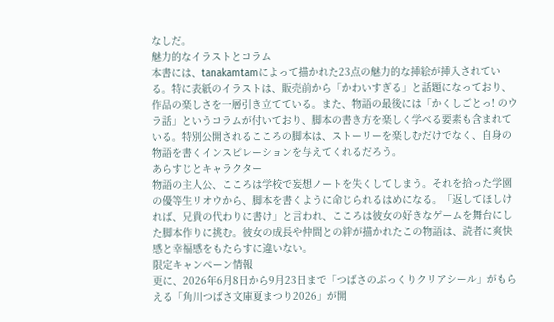なしだ。
魅力的なイラストとコラム
本書には、tanakamtamによって描かれた23点の魅力的な挿絵が挿入されている。特に表紙のイラストは、販売前から「かわいすぎる」と話題になっており、作品の楽しさを一層引き立てている。また、物語の最後には「かくしごとっ! のウラ話」というコラムが付いており、脚本の書き方を楽しく学べる要素も含まれている。特別公開されるこころの脚本は、ストーリーを楽しむだけでなく、自身の物語を書くインスピレーションを与えてくれるだろう。
あらすじとキャラクター
物語の主人公、こころは学校で妄想ノートを失くしてしまう。それを拾った学園の優等生リオウから、脚本を書くように命じられるはめになる。「返してほしければ、兄貴の代わりに書け」と言われ、こころは彼女の好きなゲームを舞台にした脚本作りに挑む。彼女の成長や仲間との絆が描かれたこの物語は、読者に爽快感と幸福感をもたらすに違いない。
限定キャンペーン情報
更に、2026年6月8日から9月23日まで「つばさのぷっくりクリアシール」がもらえる「角川つばさ文庫夏まつり2026」が開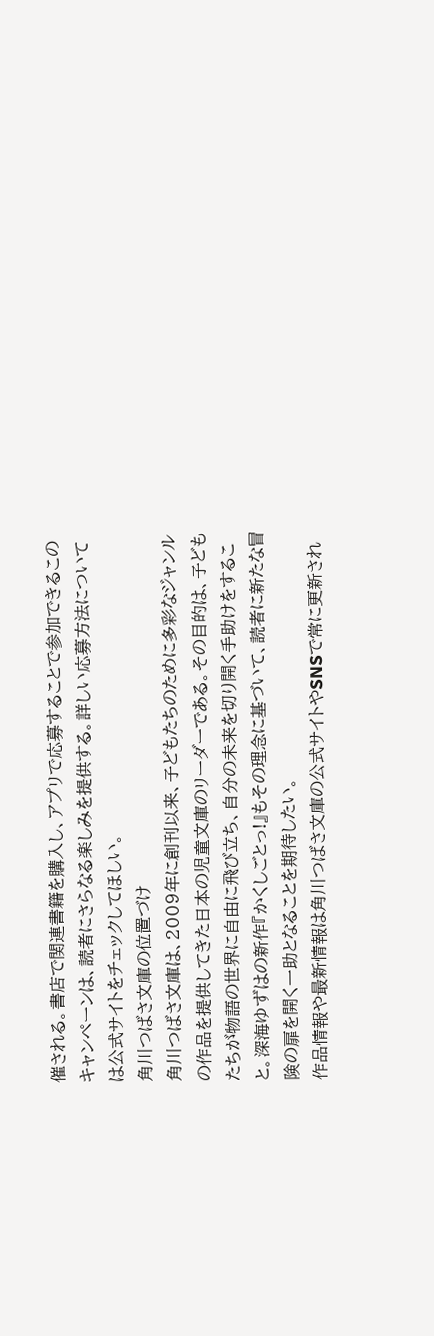催される。書店で関連書籍を購入し、アプリで応募することで参加できるこのキャンペーンは、読者にさらなる楽しみを提供する。詳しい応募方法については公式サイトをチェックしてほしい。
角川つばさ文庫の位置づけ
角川つばさ文庫は、2009年に創刊以来、子どもたちのために多彩なジャンルの作品を提供してきた日本の児童文庫のリーダーである。その目的は、子どもたちが物語の世界に自由に飛び立ち、自分の未来を切り開く手助けをすること。深海ゆずはの新作『かくしごとっ!』もその理念に基づいて、読者に新たな冒険の扉を開く一助となることを期待したい。
作品情報や最新情報は角川つばさ文庫の公式サイトやSNSで常に更新され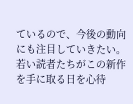ているので、今後の動向にも注目していきたい。若い読者たちがこの新作を手に取る日を心待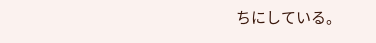ちにしている。